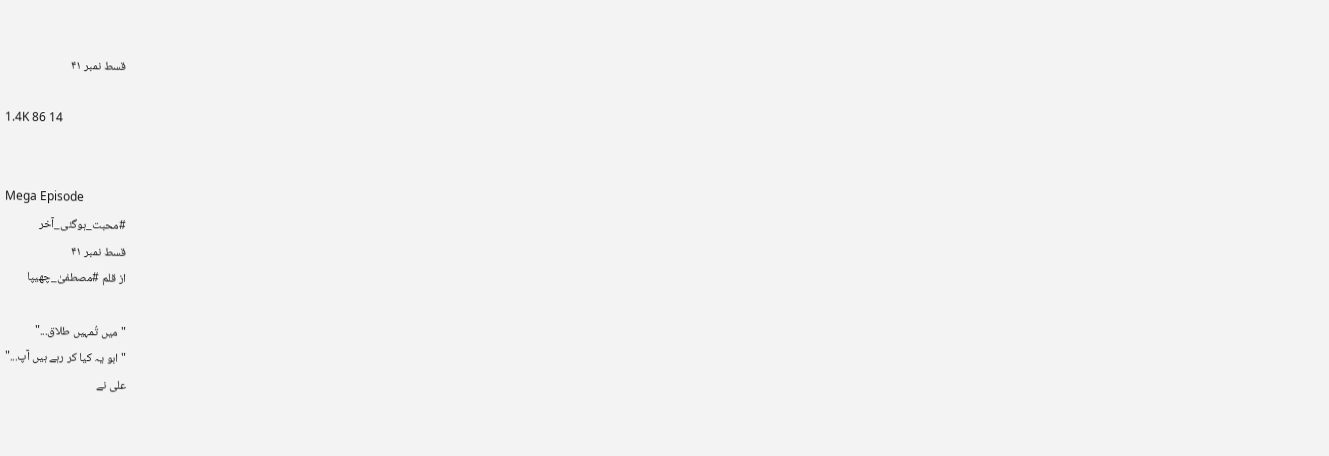قسط نمبر ۴۱

1.4K 86 14


Mega Episode
#محبت_ہوگئی_آخر
قسط نمبر ۴۱
از قلم #مصطفیٰ_چھیپا

"میں تُمہیں طلاق..."
"ابو یہ کیا کر رہے ہیں آپ..."
علی نے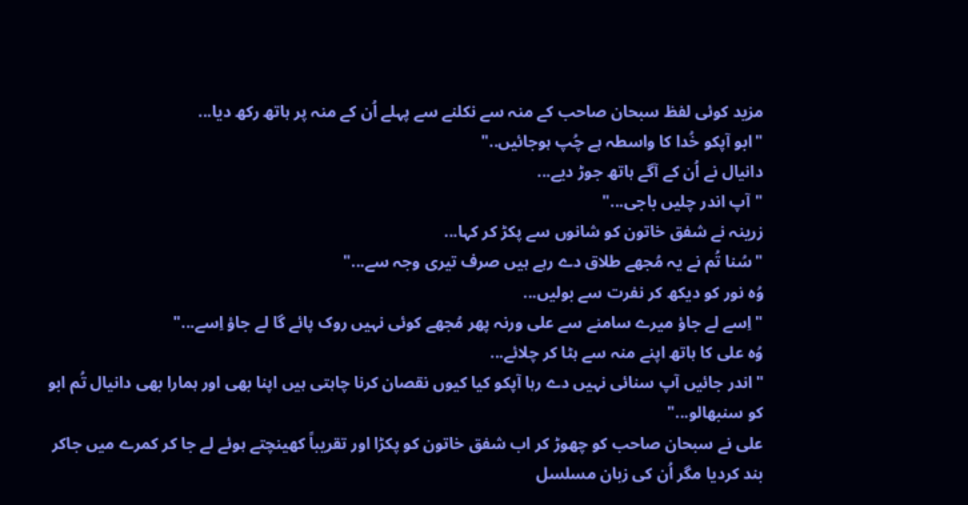مزید کوئی لفظ سبحان صاحب کے منہ سے نکلنے سے پہلے اُن کے منہ پر ہاتھ رکھ دیا...
"ابو آپکو خُدا کا واسطہ ہے چُپ ہوجائیں.."
دانیال نے اُن کے آگے ہاتھ جوڑ دیے...
"آپ اندر چلیں باجی..."
زرینہ نے شفق خاتون کو شانوں سے پکڑ کر کہا...
"سُنا تُم نے یہ مُجھے طلاق دے رہے ہیں صرف تیری وجہ سے..."
وُہ نور کو دیکھ کر نفرت سے بولیں...
"اِسے لے جاؤ میرے سامنے سے علی ورنہ پھر مُجھے کوئی نہیں روک پائے گا لے جاؤ اِسے..."
وُہ علی کا ہاتھ اپنے منہ سے ہٹا کر چلائے...
"اندر جائیں آپ سنائی نہیں دے رہا آپکو کیا کیوں نقصان کرنا چاہتی ہیں اپنا بھی اور ہمارا بھی دانیال تُم ابو کو سنبھالو..."
علی نے سبحان صاحب کو چھوڑ کر اب شفق خاتون کو پکڑا اور تقریباً کھینچتے ہوئے لے جا کر کمرے میں جاکر بند کردیا مگر اُن کی زبان مسلسل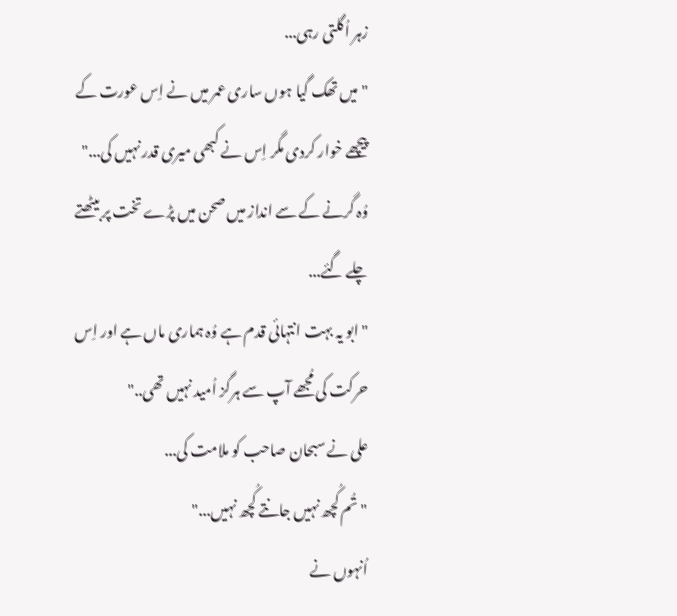زہر اُگلتی رہی...
"میں تھک گیا ہوں ساری عمر میں نے اِس عورت کے پیچھے خوار کردی مگر اِس نے کبھی میری قدر نہیں کی..."
وُہ گرنے کے سے انداز میں صحن میں پڑے تخت پر بیٹھتے چلے گئے...
"ابو یہ بہت انتہائی قدم ہے وُہ ہماری ماں ہے اور اِس حرکت کی مُجھے آپ سے ہرگز اُمید نہیں تھی.."
علی نے سبحان صاحب کو ملامت کی...
"تُم کُچھ نہیں جانتے کُچھ نہیں..."
اُنہوں نے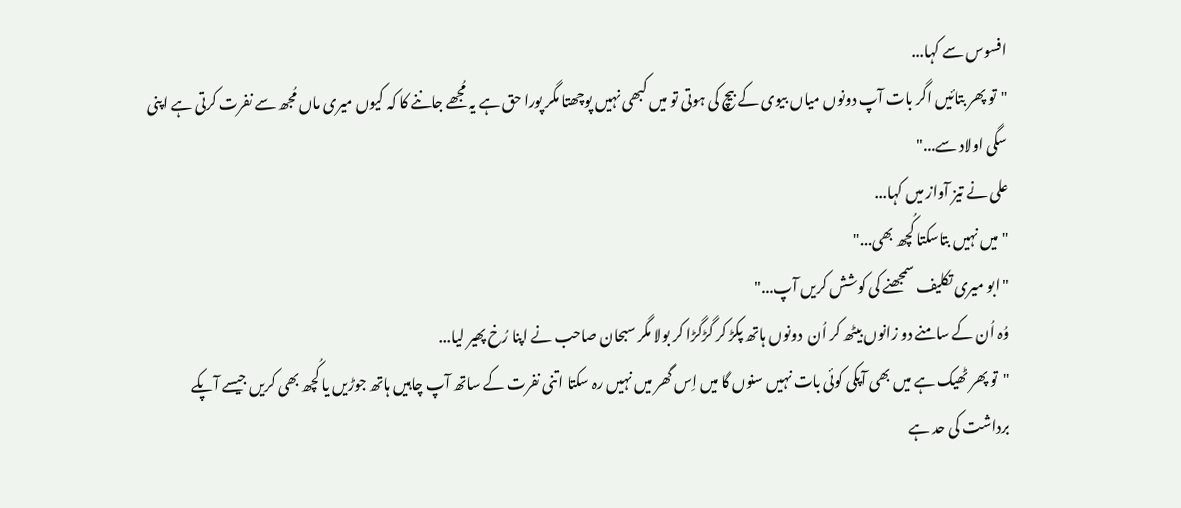افسوس سے کہا...
"تو پھر بتائیں اگر بات آپ دونوں میاں بیوی کے بیچ کی ہوتی تو میں کبھی نہیں پوچھتا مگر پورا حق ہے یہ مُجھے جاننے کا کہ کیوں میری ماں مُجھ سے نفرت کرتی ہے اپنی سگی اولاد سے..."
علی نے تیز آواز میں کہا...
"میں نہیں بتاسکتا کُچھ بھی..."
"ابو میری تکلیف سمجھنے کی کوشش کریں آپ..."
وُہ اُن کے سامنے دو زانوں بیٹھ کر اُن  دونوں ہاتھ پکڑ کر گڑگڑا کر بولا مگر سبحان صاحب نے اپنا رُخ پھیر لیا...
"تو پھر ٹھیک ہے میں بھی آپکی کوئی بات نہیں سنوں گا میں اِس گھر میں نہیں رہ سکتا اتنی نفرت کے ساتھ آپ چاہیں ہاتھ جوڑیں یا کُچھ بھی کریں جیسے آپکے برداشت کی حد ہے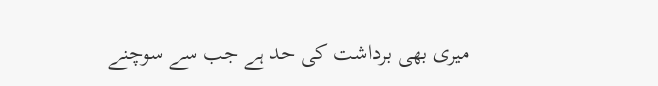میری بھی برداشت کی حد ہے جب سے سوچنے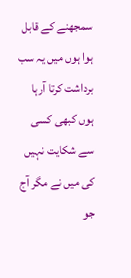سمجھنے کے قابل ہوا ہوں میں یہ سب برداشت کرتا آرہا ہوں کبھی کسی سے شکایت نہیں کی میں نے مگر آج جو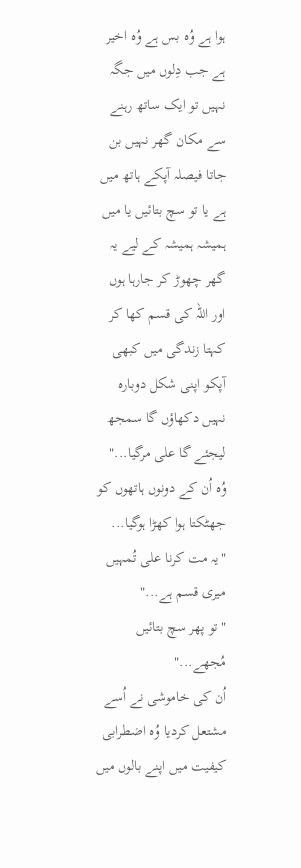ہوا ہے وُہ بس ہے وُہ اخیر ہے جب دِلوں میں جگہ نہیں تو ایک ساتھ رہنے سے مکان گھر نہیں بن جاتا فیصلہ آپکے ہاتھ میں ہے یا تو سچ بتائیں یا میں ہمیشہ ہمیشہ کے لیے یہ گھر چھوڑ کر جارہا ہوں اور اللہ کی قسم کھا کر کہتا زندگی میں کبھی آپکو اپنی شکل دوبارہ نہیں دکھاؤں گا سمجھ لیجئے گا علی مرگیا..."
وُہ اُن کے دونوں ہاتھوں کو جھٹکتا ہوا کھڑا ہوگیا...
"یہ مت کرنا علی تُمہیں میری قسم ہے..."
"تو پھر سچ بتائیں مُجھے..."
اُن کی خاموشی نے اُسے مشتعل کردیا وُہ اضطرابی کیفیت میں اپنے بالوں میں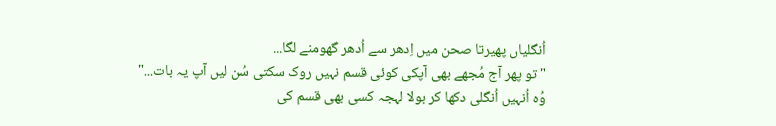اُنگلیاں پھیرتا صحن میں اِدھر سے اُدھر گھومنے لگا...
"تو پھر آج مُجھے بھی آپکی کوئی قسم نہیں روک سکتی سُن لیں آپ یہ بات..."
وُہ اُنہیں اُنگلی دکھا کر بولا لہجہ کسی بھی قسم کی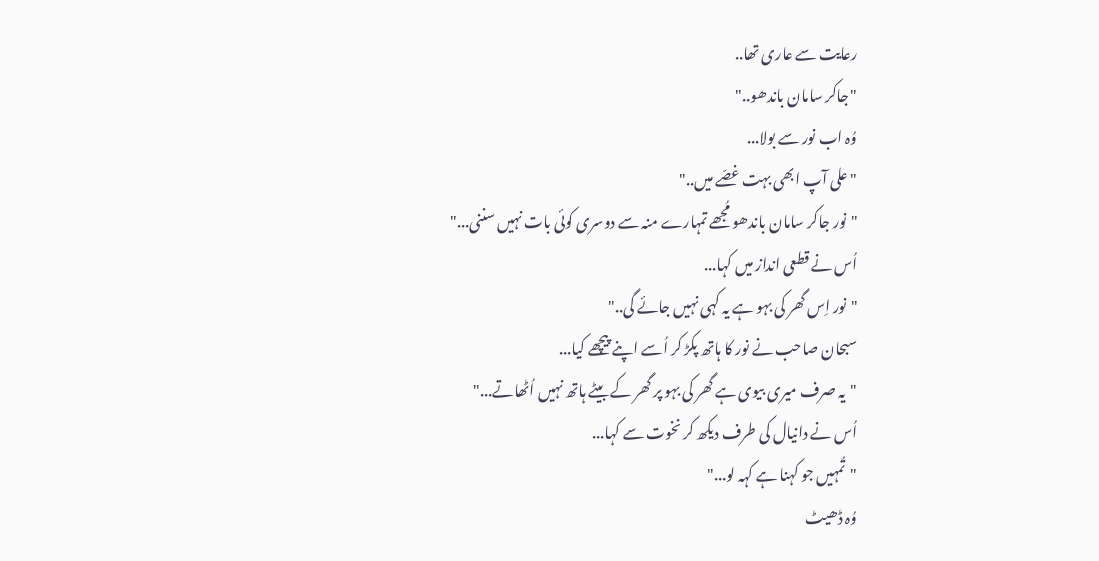رعایت سے عاری تھا..
"جاکر سامان باندھو.."
وُہ اب نور سے بولا...
"علی آپ ابھی بہت غصّے میں.."
"نور جاکر سامان باندھو مُجھے تمہارے منہ سے دوسری کوئی بات نہیں سننی..."
اُس نے قطعی انداز میں کہا...
"نور اِس گھر کی بہو ہے یہ کہی نہیں جائے گی.."
سبحان صاحب نے نور کا ہاتھ پکڑ کر اُسے اپنے پیچھے کیا...
"یہ صرف میری بیوی ہے گھر کی بہو پر گھر کے بیٹے ہاتھ نہیں اُٹھاتے..."
اُس نے دانیال کی طرف دیکھ کر نخوت سے کہا...
"تُمہیں جو کہنا ہے کہہ لو..."
وُہ ڈھیٹ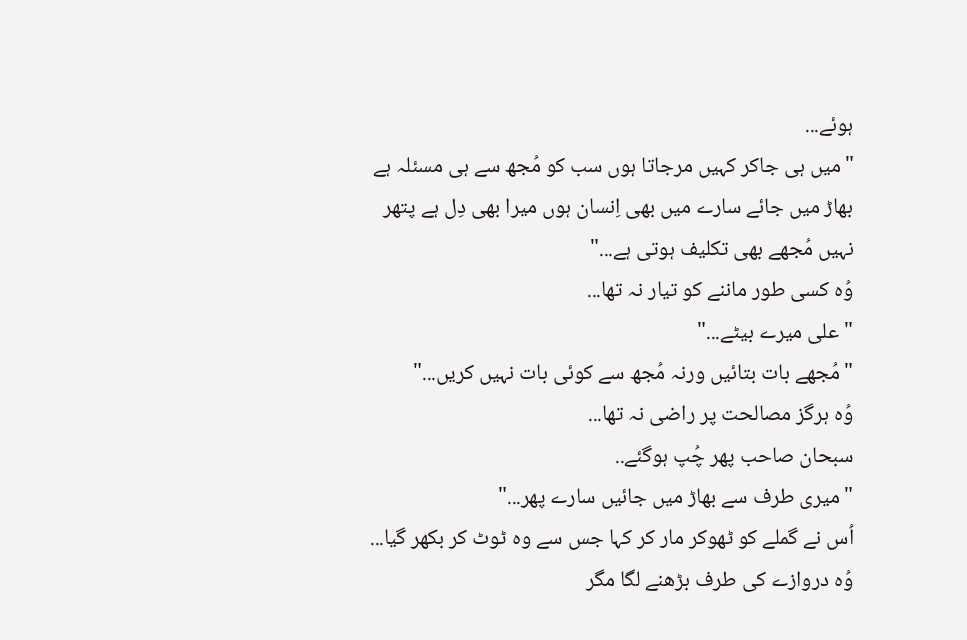ہوئے...
"میں ہی جاکر کہیں مرجاتا ہوں سب کو مُجھ سے ہی مسئلہ ہے بھاڑ میں جائے سارے میں بھی اِنسان ہوں میرا بھی دِل ہے پتھر نہیں مُجھے بھی تکلیف ہوتی ہے..."
وُہ کسی طور ماننے کو تیار نہ تھا...
"علی میرے بیٹے..."
"مُجھے بات بتائیں ورنہ مُجھ سے کوئی بات نہیں کریں..."
وُہ ہرگز مصالحت پر راضی نہ تھا...
سبحان صاحب پھر چُپ ہوگئے..
"میری طرف سے بھاڑ میں جائیں سارے پھر..."
اُس نے گملے کو ٹھوکر مار کر کہا جس سے وہ ٹوٹ کر بکھر گیا...
وُہ دروازے کی طرف بڑھنے لگا مگر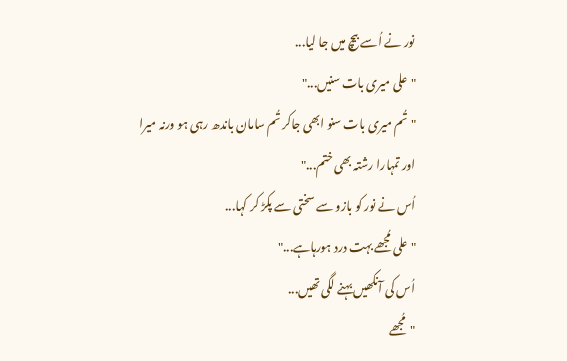نور نے اُسے بیچ میں جا لیا...
"علی میری بات سنیں..."
"تُم میری بات سنو ابھی جاکر تُم سامان باندھ رہی ہو ورنہ میرا اور تمہارا رشتہ بھی ختم..."
اُس نے نور کو بازو سے سختی سے پکڑ کر کہا...
"علی مُجھے بہت درد ہورہاہے..."
اُس کی آنکھیں بہنے لگی تھیں...
"مُجھے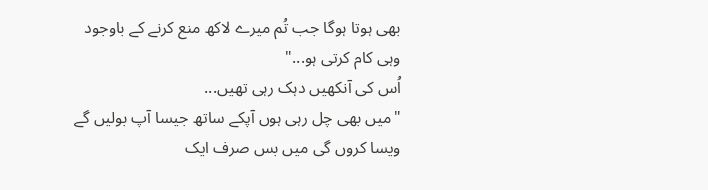بھی ہوتا ہوگا جب تُم میرے لاکھ منع کرنے کے باوجود وہی کام کرتی ہو..."
اُس کی آنکھیں دہک رہی تھیں...
"میں بھی چل رہی ہوں آپکے ساتھ جیسا آپ بولیں گے ویسا کروں گی میں بس صرف ایک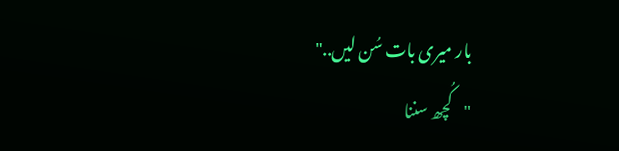بار میری بات سُن لیں.."
"کُچھ سننا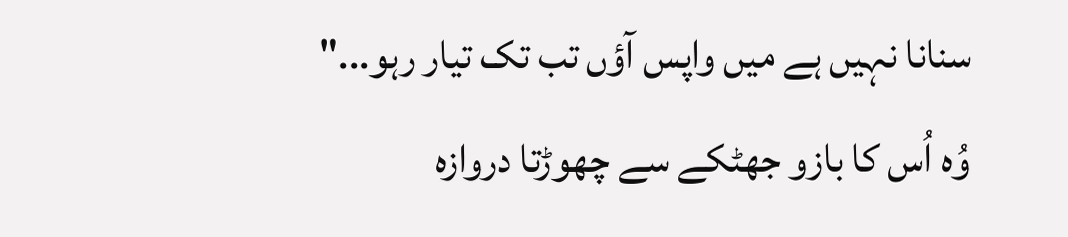سنانا نہیں ہے میں واپس آؤں تب تک تیار رہو..."
وُہ اُس کا بازو جھٹکے سے چھوڑتا دروازہ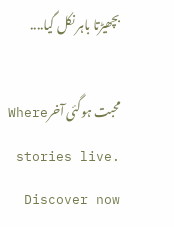بچھیڑتا باہر نکل گیا....

محبت ہوگئی آخرWhere stories live. Discover now